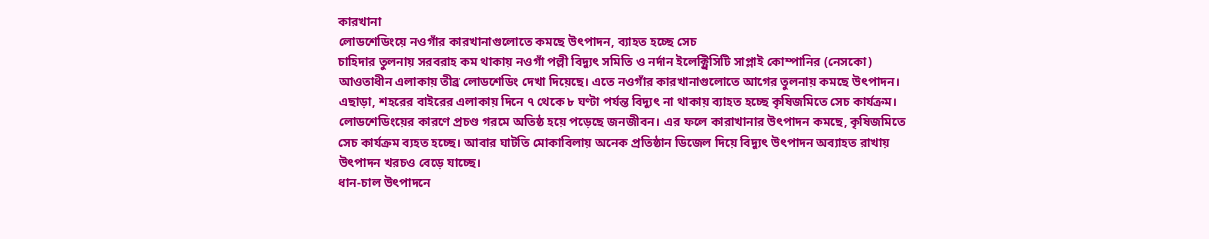কারখানা
লোডশেডিংয়ে নওগাঁর কারখানাগুলোতে কমছে উৎপাদন, ব্যাহত হচ্ছে সেচ
চাহিদার তুলনায় সরবরাহ কম থাকায় নওগাঁ পল্লী বিদ্যুৎ সমিতি ও নর্দান ইলেক্ট্রিসিটি সাপ্লাই কোম্পানির (নেসকো) আওতাধীন এলাকায় তীব্র লোডশেডিং দেখা দিয়েছে। এতে নওগাঁর কারখানাগুলোতে আগের তুলনায় কমছে উৎপাদন। এছাড়া, শহরের বাইরের এলাকায় দিনে ৭ থেকে ৮ ঘণ্টা পর্যন্ত বিদ্যুৎ না থাকায় ব্যাহত হচ্ছে কৃষিজমিতে সেচ কার্যক্রম।
লোডশেডিংয়ের কারণে প্রচণ্ড গরমে অতিষ্ঠ হয়ে পড়েছে জনজীবন। এর ফলে কারাখানার উৎপাদন কমছে, কৃষিজমিতে সেচ কার্যক্রম ব্যহত হচ্ছে। আবার ঘাটতি মোকাবিলায় অনেক প্রতিষ্ঠান ডিজেল দিয়ে বিদ্যুৎ উৎপাদন অব্যাহত রাখায় উৎপাদন খরচও বেড়ে যাচ্ছে।
ধান-চাল উৎপাদনে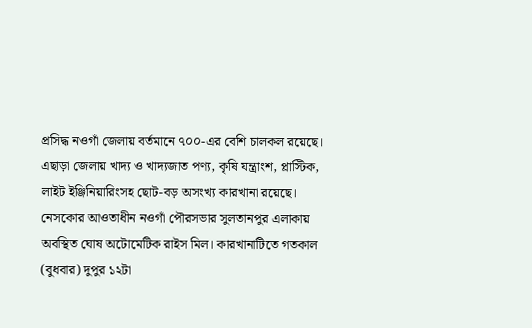প্রসিদ্ধ নওগাঁ জেলায় বর্তমানে ৭০০-এর বেশি চালকল রয়েছে। এছাড়া জেলায় খাদ্য ও খাদ্যজাত পণ্য, কৃষি যন্ত্রাংশ, প্লাস্টিক, লাইট ইঞ্জিনিয়ারিংসহ ছোট-বড় অসংখ্য কারখানা রয়েছে।
নেসকোর আওতাধীন নওগাঁ পৌরসভার সুলতানপুর এলাকায় অবস্থিত ঘোষ অটোমেটিক রাইস মিল। কারখানাটিতে গতকাল (বুধবার) দুপুর ১২টা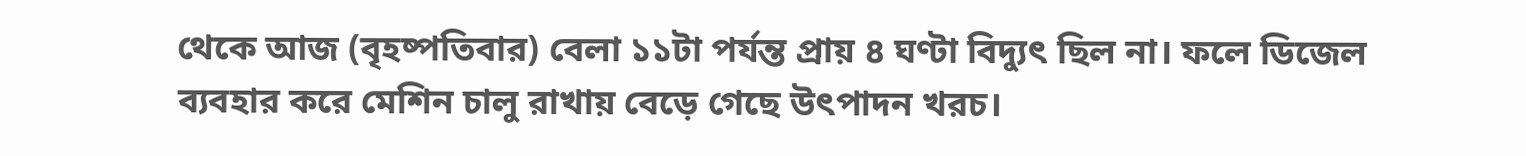থেকে আজ (বৃহষ্পতিবার) বেলা ১১টা পর্যন্ত প্রায় ৪ ঘণ্টা বিদ্যুৎ ছিল না। ফলে ডিজেল ব্যবহার করে মেশিন চালু রাখায় বেড়ে গেছে উৎপাদন খরচ।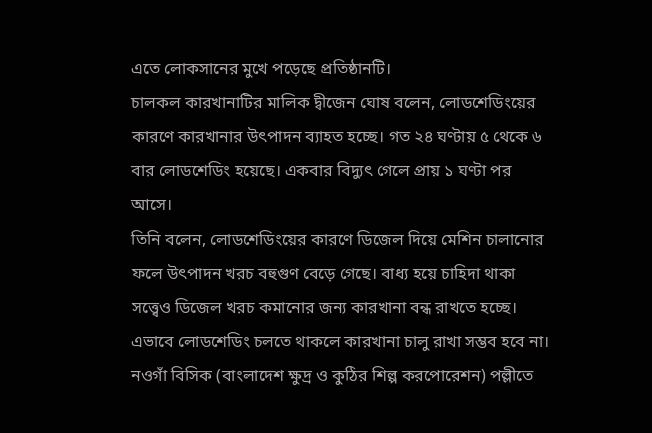এতে লোকসানের মুখে পড়েছে প্রতিষ্ঠানটি।
চালকল কারখানাটির মালিক দ্বীজেন ঘোষ বলেন, লোডশেডিংয়ের কারণে কারখানার উৎপাদন ব্যাহত হচ্ছে। গত ২৪ ঘণ্টায় ৫ থেকে ৬ বার লোডশেডিং হয়েছে। একবার বিদ্যুৎ গেলে প্রায় ১ ঘণ্টা পর আসে।
তিনি বলেন, লোডশেডিংয়ের কারণে ডিজেল দিয়ে মেশিন চালানোর ফলে উৎপাদন খরচ বহুগুণ বেড়ে গেছে। বাধ্য হয়ে চাহিদা থাকা সত্ত্বেও ডিজেল খরচ কমানোর জন্য কারখানা বন্ধ রাখতে হচ্ছে। এভাবে লোডশেডিং চলতে থাকলে কারখানা চালু রাখা সম্ভব হবে না।
নওগাঁ বিসিক (বাংলাদেশ ক্ষুদ্র ও কুঠির শিল্প করপোরেশন) পল্লীতে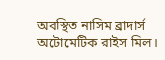অবস্থিত নাসিম ব্রাদার্স অটোমেটিক রাইস মিল।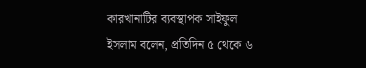কারখানাটির ব্যবস্থাপক সাইফুল ইসলাম বলেন, প্রতিদিন ৫ থেকে ৬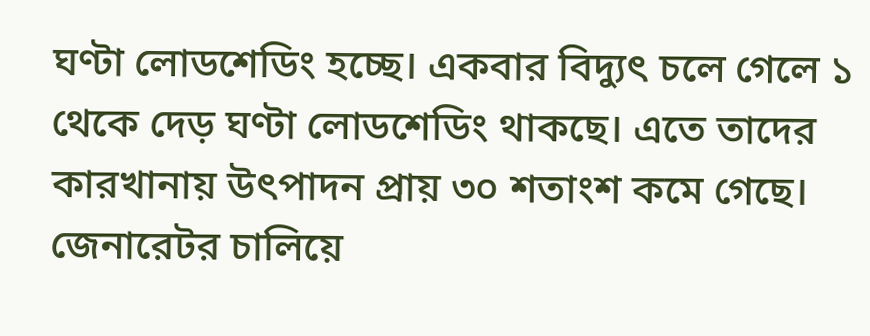ঘণ্টা লোডশেডিং হচ্ছে। একবার বিদ্যুৎ চলে গেলে ১ থেকে দেড় ঘণ্টা লোডশেডিং থাকছে। এতে তাদের কারখানায় উৎপাদন প্রায় ৩০ শতাংশ কমে গেছে। জেনারেটর চালিয়ে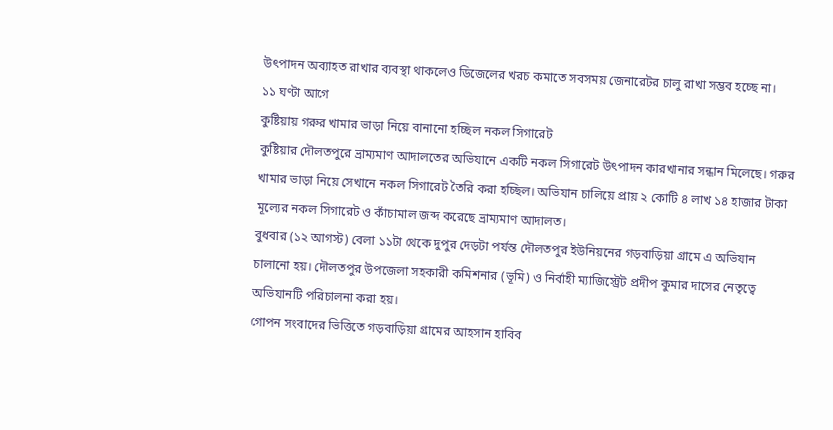উৎপাদন অব্যাহত রাখার ব্যবস্থা থাকলেও ডিজেলের খরচ কমাতে সবসময় জেনারেটর চালু রাখা সম্ভব হচ্ছে না।
১১ ঘণ্টা আগে
কুষ্টিয়ায় গরুর খামার ভাড়া নিয়ে বানানো হচ্ছিল নকল সিগারেট
কুষ্টিয়ার দৌলতপুরে ভ্রাম্যমাণ আদালতের অভিযানে একটি নকল সিগারেট উৎপাদন কারখানার সন্ধান মিলেছে। গরুর খামার ভাড়া নিয়ে সেখানে নকল সিগারেট তৈরি করা হচ্ছিল। অভিযান চালিয়ে প্রায় ২ কোটি ৪ লাখ ১৪ হাজার টাকা মূল্যের নকল সিগারেট ও কাঁচামাল জব্দ করেছে ভ্রাম্যমাণ আদালত।
বুধবার (১২ আগস্ট) বেলা ১১টা থেকে দুপুর দেড়টা পর্যন্ত দৌলতপুর ইউনিয়নের গড়বাড়িয়া গ্রামে এ অভিযান চালানো হয়। দৌলতপুর উপজেলা সহকারী কমিশনার (ভূমি) ও নির্বাহী ম্যাজিস্ট্রেট প্রদীপ কুমার দাসের নেতৃত্বে অভিযানটি পরিচালনা করা হয়।
গোপন সংবাদের ভিত্তিতে গড়বাড়িয়া গ্রামের আহসান হাবিব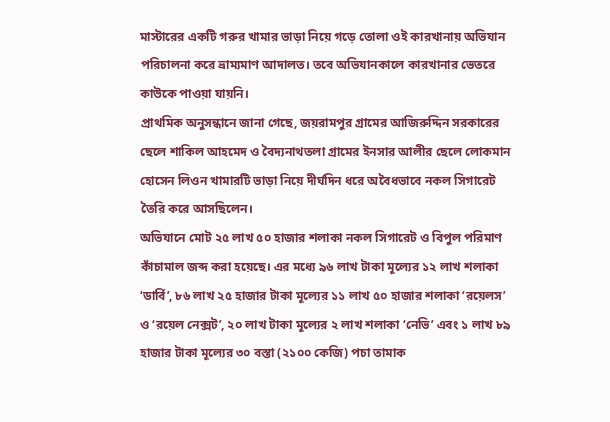মাস্টারের একটি গরুর খামার ভাড়া নিয়ে গড়ে তোলা ওই কারখানায় অভিযান পরিচালনা করে ভ্রাম্যমাণ আদালত। তবে অভিযানকালে কারখানার ভেতরে কাউকে পাওয়া যায়নি।
প্রাথমিক অনুসন্ধানে জানা গেছে, জয়রামপুর গ্রামের আজিরুদ্দিন সরকারের ছেলে শাকিল আহমেদ ও বৈদ্যনাথতলা গ্রামের ইনসার আলীর ছেলে লোকমান হোসেন লিওন খামারটি ভাড়া নিয়ে দীর্ঘদিন ধরে অবৈধভাবে নকল সিগারেট তৈরি করে আসছিলেন।
অভিযানে মোট ২৫ লাখ ৫০ হাজার শলাকা নকল সিগারেট ও বিপুল পরিমাণ কাঁচামাল জব্দ করা হয়েছে। এর মধ্যে ৯৬ লাখ টাকা মূল্যের ১২ লাখ শলাকা ‘ডার্বি’, ৮৬ লাখ ২৫ হাজার টাকা মূল্যের ১১ লাখ ৫০ হাজার শলাকা ‘রয়েলস’ ও ‘রয়েল নেক্সট’, ২০ লাখ টাকা মূল্যের ২ লাখ শলাকা ‘নেভি’ এবং ১ লাখ ৮৯ হাজার টাকা মূল্যের ৩০ বস্তা (২১০০ কেজি) পচা তামাক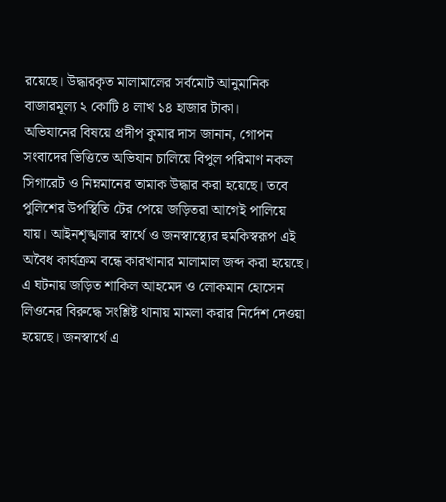রয়েছে। উদ্ধারকৃত মালামালের সর্বমোট আনুমানিক বাজারমূল্য ২ কোটি ৪ লাখ ১৪ হাজার টাকা।
অভিযানের বিষয়ে প্রদীপ কুমার দাস জানান, গোপন সংবাদের ভিত্তিতে অভিযান চালিয়ে বিপুল পরিমাণ নকল সিগারেট ও নিম্নমানের তামাক উদ্ধার করা হয়েছে। তবে পুলিশের উপস্থিতি টের পেয়ে জড়িতরা আগেই পালিয়ে যায়। আইনশৃঙ্খলার স্বার্থে ও জনস্বাস্থ্যের হুমকিস্বরূপ এই অবৈধ কার্যক্রম বন্ধে কারখানার মালামাল জব্দ করা হয়েছে। এ ঘটনায় জড়িত শাকিল আহমেদ ও লোকমান হোসেন লিওনের বিরুদ্ধে সংশ্লিষ্ট থানায় মামলা করার নির্দেশ দেওয়া হয়েছে। জনস্বার্থে এ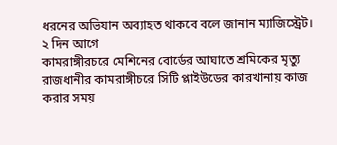ধরনের অভিযান অব্যাহত থাকবে বলে জানান ম্যাজিস্ট্রেট।
২ দিন আগে
কামরাঙ্গীরচরে মেশিনের বোর্ডের আঘাতে শ্রমিকের মৃত্যু
রাজধানীর কামরাঙ্গীচরে সিটি প্লাইউডের কারখানায় কাজ করার সময়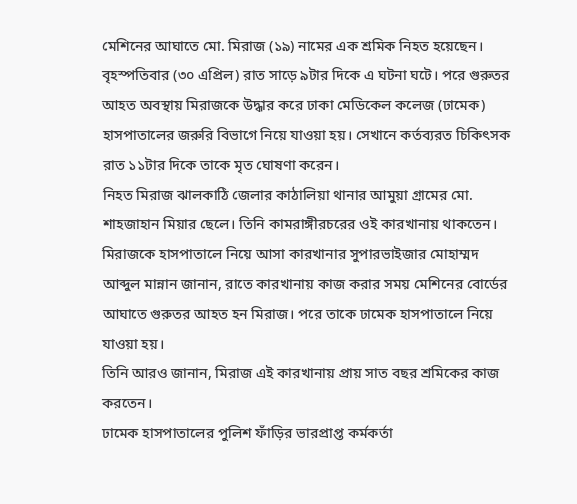মেশিনের আঘাতে মো. মিরাজ (১৯) নামের এক শ্রমিক নিহত হয়েছেন।
বৃহস্পতিবার (৩০ এপ্রিল) রাত সাড়ে ৯টার দিকে এ ঘটনা ঘটে। পরে গুরুতর আহত অবস্থায় মিরাজকে উদ্ধার করে ঢাকা মেডিকেল কলেজ (ঢামেক) হাসপাতালের জরুরি বিভাগে নিয়ে যাওয়া হয়। সেখানে কর্তব্যরত চিকিৎসক রাত ১১টার দিকে তাকে মৃত ঘোষণা করেন।
নিহত মিরাজ ঝালকাঠি জেলার কাঠালিয়া থানার আমুয়া গ্রামের মো. শাহজাহান মিয়ার ছেলে। তিনি কামরাঙ্গীরচরের ওই কারখানায় থাকতেন।
মিরাজকে হাসপাতালে নিয়ে আসা কারখানার সুপারভাইজার মোহাম্মদ আব্দুল মান্নান জানান, রাতে কারখানায় কাজ করার সময় মেশিনের বোর্ডের আঘাতে গুরুতর আহত হন মিরাজ। পরে তাকে ঢামেক হাসপাতালে নিয়ে যাওয়া হয়।
তিনি আরও জানান, মিরাজ এই কারখানায় প্রায় সাত বছর শ্রমিকের কাজ করতেন।
ঢামেক হাসপাতালের পুলিশ ফাঁড়ির ভারপ্রাপ্ত কর্মকর্তা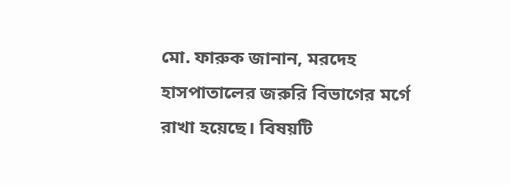মো. ফারুক জানান, মরদেহ হাসপাতালের জরুরি বিভাগের মর্গে রাখা হয়েছে। বিষয়টি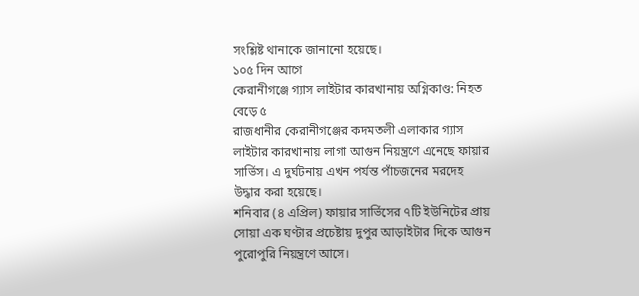সংশ্লিষ্ট থানাকে জানানো হয়েছে।
১০৫ দিন আগে
কেরানীগঞ্জে গ্যাস লাইটার কারখানায় অগ্নিকাণ্ড: নিহত বেড়ে ৫
রাজধানীর কেরানীগঞ্জের কদমতলী এলাকার গ্যাস লাইটার কারখানায় লাগা আগুন নিয়ন্ত্রণে এনেছে ফায়ার সার্ভিস। এ দুর্ঘটনায় এখন পর্যন্ত পাঁচজনের মরদেহ উদ্ধার করা হয়েছে।
শনিবার (৪ এপ্রিল) ফায়ার সার্ভিসের ৭টি ইউনিটের প্রায় সোয়া এক ঘণ্টার প্রচেষ্টায় দুপুর আড়াইটার দিকে আগুন পুরোপুরি নিয়ন্ত্রণে আসে।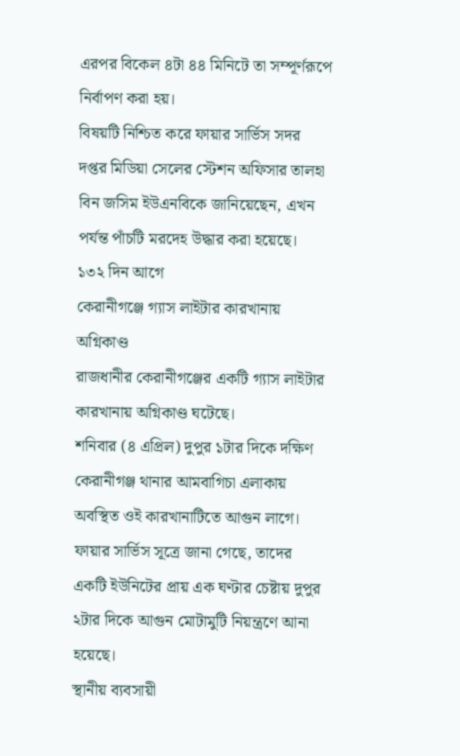এরপর বিকেল ৪টা ৪৪ মিনিটে তা সম্পূর্ণরূপে নির্বাপণ করা হয়।
বিষয়টি নিশ্চিত করে ফায়ার সার্ভিস সদর দপ্তর মিডিয়া সেলের স্টেশন অফিসার তালহা বিন জসিম ইউএনবিকে জানিয়েছেন, এখন পর্যন্ত পাঁচটি মরদেহ উদ্ধার করা হয়েছে।
১৩২ দিন আগে
কেরানীগঞ্জে গ্যাস লাইটার কারখানায় অগ্নিকাণ্ড
রাজধানীর কেরানীগঞ্জের একটি গ্যাস লাইটার কারখানায় অগ্নিকাণ্ড ঘটেছে।
শনিবার (৪ এপ্রিল) দুপুর ১টার দিকে দক্ষিণ কেরানীগঞ্জ থানার আমবাগিচা এলাকায় অবস্থিত ওই কারখানাটিতে আগুন লাগে।
ফায়ার সার্ভিস সূত্রে জানা গেছে, তাদের একটি ইউনিটের প্রায় এক ঘণ্টার চেষ্টায় দুপুর ২টার দিকে আগুন মোটামুটি নিয়ন্ত্রণে আনা হয়েছে।
স্থানীয় ব্যবসায়ী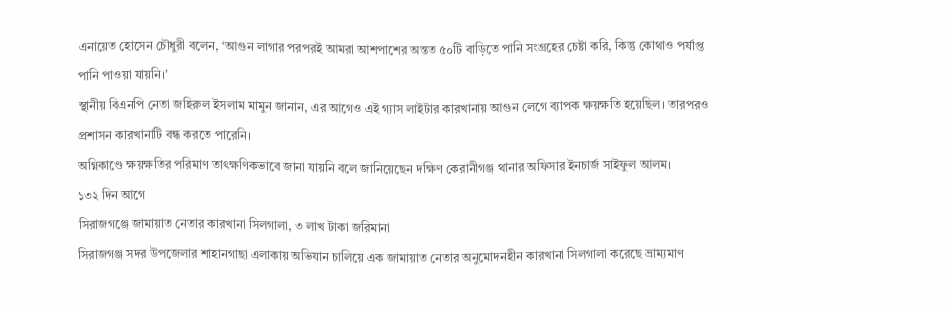এনায়েত হোসেন চৌধুরী বলেন, ‘আগুন লাগার পরপরই আমরা আশপাশের অন্তত ৫০টি বাড়িতে পানি সংগ্রহের চেষ্টা করি, কিন্তু কোথাও পর্যাপ্ত পানি পাওয়া যায়নি।’
স্থানীয় বিএনপি নেতা জহিরুল ইসলাম মামুন জানান, এর আগেও এই গ্যাস লাইটার কারখানায় আগুন লেগে ব্যাপক ক্ষয়ক্ষতি হয়েছিল। তারপরও প্রশাসন কারখানাটি বন্ধ করতে পারেনি।
অগ্নিকাণ্ডে ক্ষয়ক্ষতির পরিমাণ তাৎক্ষণিকভাবে জানা যায়নি বলে জানিয়েছেন দক্ষিণ কেরানীগঞ্জ থানার অফিসার ইনচার্জ সাইফুল আলম।
১৩২ দিন আগে
সিরাজগঞ্জে জামায়াত নেতার কারখানা সিলগালা, ৩ লাখ টাকা জরিমানা
সিরাজগঞ্জ সদর উপজেলার শাহানগাছা এলাকায় অভিযান চালিয়ে এক জামায়াত নেতার অনুমোদনহীন কারখানা সিলগালা করেছে ভ্রাম্যমাণ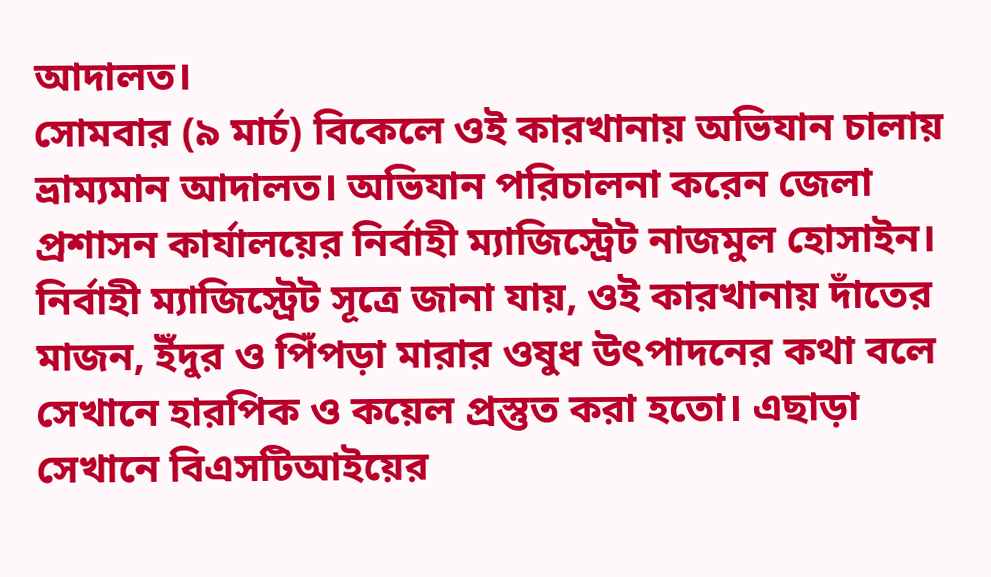আদালত।
সোমবার (৯ মার্চ) বিকেলে ওই কারখানায় অভিযান চালায় ভ্রাম্যমান আদালত। অভিযান পরিচালনা করেন জেলা প্রশাসন কার্যালয়ের নির্বাহী ম্যাজিস্ট্রেট নাজমুল হোসাইন।
নির্বাহী ম্যাজিস্ট্রেট সূত্রে জানা যায়, ওই কারখানায় দাঁতের মাজন, ইঁদুর ও পিঁপড়া মারার ওষুধ উৎপাদনের কথা বলে সেখানে হারপিক ও কয়েল প্রস্তুত করা হতো। এছাড়া সেখানে বিএসটিআইয়ের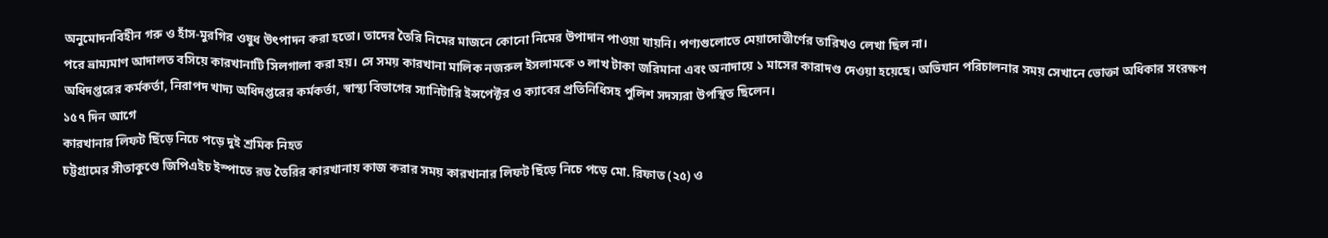অনুমোদনবিহীন গরু ও হাঁস-মুরগির ওষুধ উৎপাদন করা হতো। তাদের তৈরি নিমের মাজনে কোনো নিমের উপাদান পাওয়া যায়নি। পণ্যগুলোতে মেয়াদোত্তীর্ণের তারিখও লেখা ছিল না।
পরে ভ্রাম্যমাণ আদালত বসিয়ে কারখানাটি সিলগালা করা হয়। সে সময় কারখানা মালিক নজরুল ইসলামকে ৩ লাখ টাকা জরিমানা এবং অনাদায়ে ১ মাসের কারাদণ্ড দেওয়া হয়েছে। অভিযান পরিচালনার সময় সেখানে ভোক্তা অধিকার সংরক্ষণ অধিদপ্তরের কর্মকর্তা, নিরাপদ খাদ্য অধিদপ্তরের কর্মকর্তা, স্বাস্থ্য বিভাগের স্যানিটারি ইন্সপেক্টর ও ক্যাবের প্রতিনিধিসহ পুলিশ সদস্যরা উপস্থিত ছিলেন।
১৫৭ দিন আগে
কারখানার লিফট ছিঁড়ে নিচে পড়ে দুই শ্রমিক নিহত
চট্টগ্রামের সীতাকুণ্ডে জিপিএইচ ইস্পাতে রড তৈরির কারখানায় কাজ করার সময় কারখানার লিফট ছিঁড়ে নিচে পড়ে মো. রিফাত (২৫) ও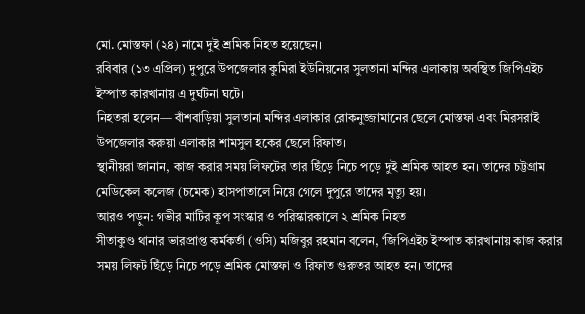মো. মোস্তফা (২৪) নামে দুই শ্রমিক নিহত হয়েছেন।
রবিবার (১৩ এপ্রিল) দুপুরে উপজেলার কুমিরা ইউনিয়নের সুলতানা মন্দির এলাকায় অবস্থিত জিপিএইচ ইস্পাত কারখানায় এ দুর্ঘটনা ঘটে।
নিহতরা হলেন— বাঁশবাড়িয়া সুলতানা মন্দির এলাকার রোকনুজ্জামানের ছেলে মোস্তফা এবং মিরসরাই উপজেলার করুয়া এলাকার শামসুল হকের ছেলে রিফাত।
স্থানীয়রা জানান, কাজ করার সময় লিফটের তার ছিঁড়ে নিচে পড়ে দুই শ্রমিক আহত হন। তাদের চট্টগ্রাম মেডিকেল কলেজ (চমেক) হাসপাতালে নিয়ে গেলে দুপুরে তাদের মৃত্যু হয়।
আরও পড়ুন: গভীর মাটির কূপ সংস্কার ও পরিস্কারকালে ২ শ্রমিক নিহত
সীতাকুণ্ড থানার ভারপ্রাপ্ত কর্মকর্তা (ওসি) মজিবুর রহমান বলেন, ‘জিপিএইচ ইস্পাত কারখানায় কাজ করার সময় লিফট ছিঁড়ে নিচে পড়ে শ্রমিক মোস্তফা ও রিফাত গুরুতর আহত হন। তাদের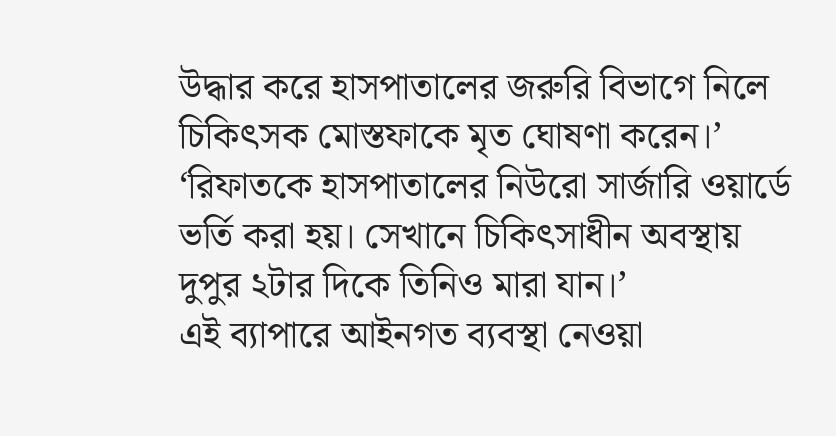উদ্ধার করে হাসপাতালের জরুরি বিভাগে নিলে চিকিৎসক মোস্তফাকে মৃত ঘোষণা করেন।’
‘রিফাতকে হাসপাতালের নিউরো সার্জারি ওয়ার্ডে ভর্তি করা হয়। সেখানে চিকিৎসাধীন অবস্থায় দুপুর ২টার দিকে তিনিও মারা যান।’
এই ব্যাপারে আইনগত ব্যবস্থা নেওয়া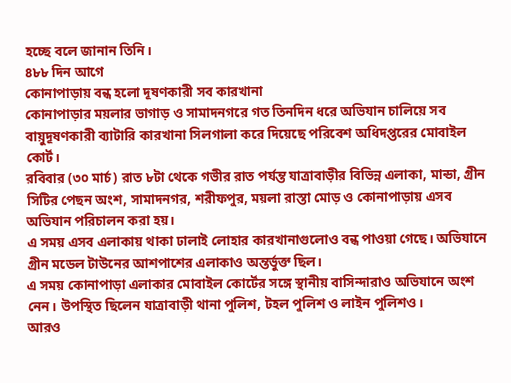হচ্ছে বলে জানান তিনি।
৪৮৮ দিন আগে
কোনাপাড়ায় বন্ধ হলো দূষণকারী সব কারখানা
কোনাপাড়ার ময়লার ভাগাড় ও সামাদনগরে গত তিনদিন ধরে অভিযান চালিয়ে সব বায়ুদূষণকারী ব্যাটারি কারখানা সিলগালা করে দিয়েছে পরিবেশ অধিদপ্তরের মোবাইল কোর্ট।
রবিবার (৩০ মার্চ) রাত ৮টা থেকে গভীর রাত পর্যন্ত যাত্রাবাড়ীর বিভিন্ন এলাকা, মান্ডা, গ্রীন সিটির পেছন অংশ, সামাদনগর, শরীফপুর, ময়লা রাস্তা মোড় ও কোনাপাড়ায় এসব অভিযান পরিচালন করা হয়।
এ সময় এসব এলাকায় থাকা ঢালাই লোহার কারখানাগুলোও বন্ধ পাওয়া গেছে। অভিযানে গ্রীন মডেল টাউনের আশপাশের এলাকাও অন্তর্ভুক্ত ছিল।
এ সময় কোনাপাড়া এলাকার মোবাইল কোর্টের সঙ্গে স্থানীয় বাসিন্দারাও অভিযানে অংশ নেন। উপস্থিত ছিলেন যাত্রাবাড়ী থানা পুলিশ, টহল পুলিশ ও লাইন পুলিশও।
আরও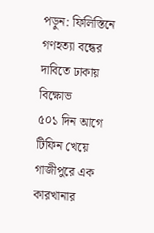পড়ুন: ফিলিস্তিনে গণহত্যা বন্ধের দাবিতে ঢাকায় বিক্ষোভ
৫০১ দিন আগে
টিফিন খেয়ে গাজীপুরে এক কারখানার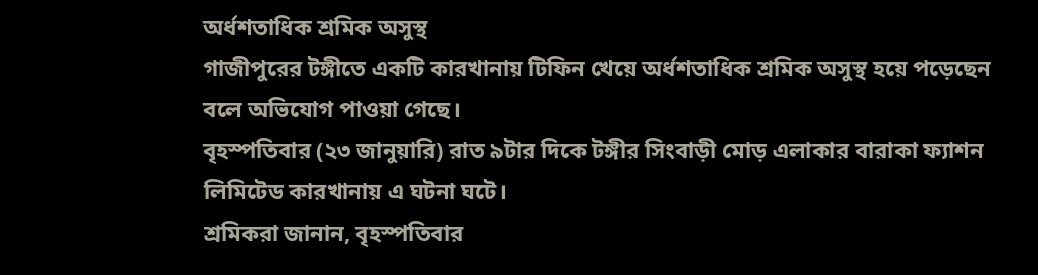অর্ধশতাধিক শ্রমিক অসুস্থ
গাজীপুরের টঙ্গীতে একটি কারখানায় টিফিন খেয়ে অর্ধশতাধিক শ্রমিক অসুস্থ হয়ে পড়েছেন বলে অভিযোগ পাওয়া গেছে।
বৃহস্পতিবার (২৩ জানুয়ারি) রাত ৯টার দিকে টঙ্গীর সিংবাড়ী মোড় এলাকার বারাকা ফ্যাশন লিমিটেড কারখানায় এ ঘটনা ঘটে।
শ্রমিকরা জানান, বৃহস্পতিবার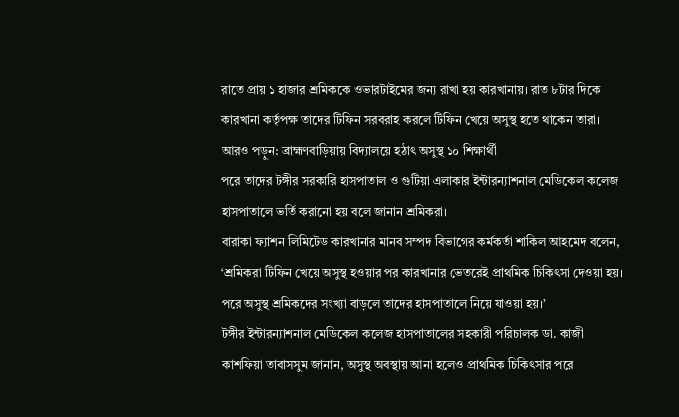রাতে প্রায় ১ হাজার শ্রমিককে ওভারটাইমের জন্য রাখা হয় কারখানায়। রাত ৮টার দিকে কারখানা কর্তৃপক্ষ তাদের টিফিন সরবরাহ করলে টিফিন খেয়ে অসুস্থ হতে থাকেন তারা।
আরও পড়ুন: ব্রাহ্মণবাড়িয়ায় বিদ্যালয়ে হঠাৎ অসুস্থ ১০ শিক্ষার্থী
পরে তাদের টঙ্গীর সরকারি হাসপাতাল ও গুটিয়া এলাকার ইন্টারন্যাশনাল মেডিকেল কলেজ হাসপাতালে ভর্তি করানো হয় বলে জানান শ্রমিকরা।
বারাকা ফ্যাশন লিমিটেড কারখানার মানব সম্পদ বিভাগের কর্মকর্তা শাকিল আহমেদ বলেন, ‘শ্রমিকরা টিফিন খেয়ে অসুস্থ হওয়ার পর কারখানার ভেতরেই প্রাথমিক চিকিৎসা দেওয়া হয়। পরে অসুস্থ শ্রমিকদের সংখ্যা বাড়লে তাদের হাসপাতালে নিয়ে যাওয়া হয়।’
টঙ্গীর ইন্টারন্যাশনাল মেডিকেল কলেজ হাসপাতালের সহকারী পরিচালক ডা. কাজী কাশফিয়া তাবাসসুম জানান, অসুস্থ অবস্থায় আনা হলেও প্রাথমিক চিকিৎসার পরে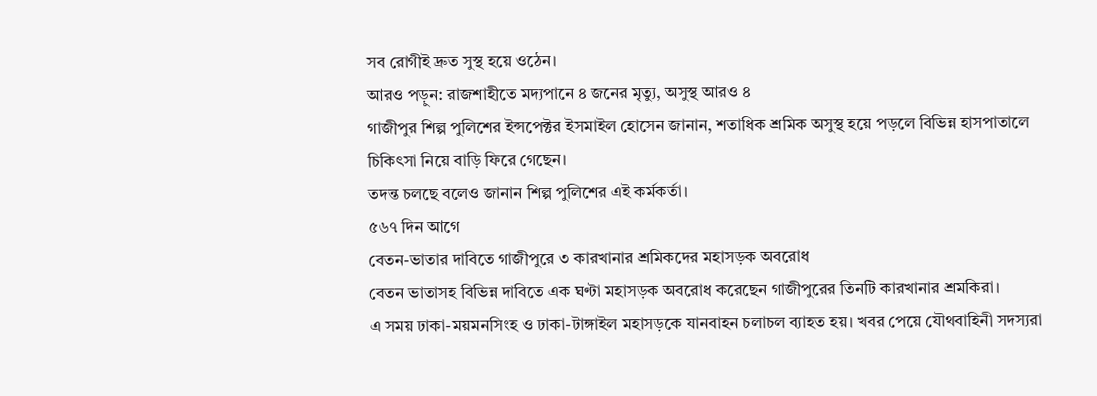সব রোগীই দ্রুত সুস্থ হয়ে ওঠেন।
আরও পড়ুন: রাজশাহীতে মদ্যপানে ৪ জনের মৃত্যু, অসুস্থ আরও ৪
গাজীপুর শিল্প পুলিশের ইন্সপেক্টর ইসমাইল হোসেন জানান, শতাধিক শ্রমিক অসুস্থ হয়ে পড়লে বিভিন্ন হাসপাতালে চিকিৎসা নিয়ে বাড়ি ফিরে গেছেন।
তদন্ত চলছে বলেও জানান শিল্প পুলিশের এই কর্মকর্তা।
৫৬৭ দিন আগে
বেতন-ভাতার দাবিতে গাজীপুরে ৩ কারখানার শ্রমিকদের মহাসড়ক অবরোধ
বেতন ভাতাসহ বিভিন্ন দাবিতে এক ঘণ্টা মহাসড়ক অবরোধ করেছেন গাজীপুরের তিনটি কারখানার শ্রমকিরা।
এ সময় ঢাকা-ময়মনসিংহ ও ঢাকা-টাঙ্গাইল মহাসড়কে যানবাহন চলাচল ব্যাহত হয়। খবর পেয়ে যৌথবাহিনী সদস্যরা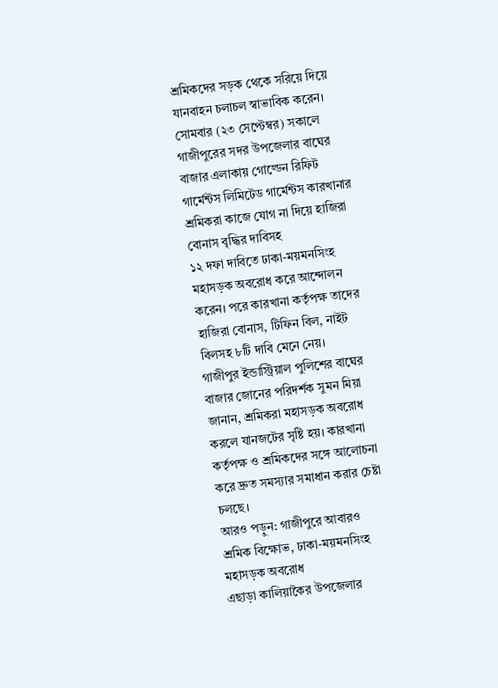শ্রমিকদের সড়ক থেকে সরিয়ে দিয়ে যানবাহন চলাচল স্বাভাবিক করেন।
সোমবার (২৩ সেপ্টেম্বর) সকালে গাজীপুরের সদর উপজেলার বাঘের বাজার এলাকায় গোল্ডেন রিফিট গার্মেন্টস লিমিটেড গার্মেন্টস কারখানার শ্রমিকরা কাজে যোগ না দিয়ে হাজিরা বোনাস বৃদ্ধির দাবিসহ
১২ দফা দাবিতে ঢাকা-ময়মনসিংহ মহাসড়ক অবরোধ করে আন্দোলন করেন। পরে কারখানা কর্তৃপক্ষ তাদের হাজিরা বোনাস, টিফিন বিল, নাইট বিলসহ ৮টি দাবি মেনে নেয়।
গাজীপুর ইন্ডাস্ট্রিয়াল পুলিশের বাঘের বাজার জোনের পরিদর্শক সুমন মিয়া জানান, শ্রমিকরা মহাসড়ক অবরোধ করলে যানজটের সৃষ্টি হয়। কারখানা কর্তৃপক্ষ ও শ্রমিকদের সঙ্গে আলোচনা করে দ্রুত সমস্যার সমাধান করার চেষ্টা চলছে।
আরও পড়ুন: গাজীপুরে আবারও শ্রমিক বিক্ষোভ, ঢাকা-ময়মনসিংহ মহাসড়ক অবরোধ
এছাড়া কালিয়াকৈর উপজেলার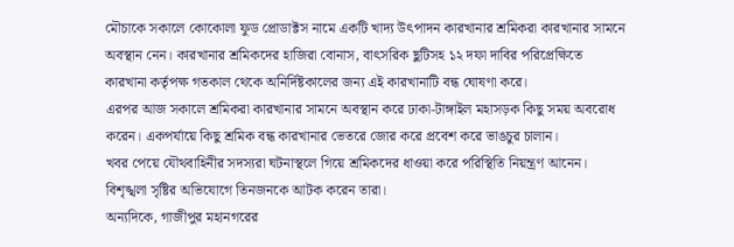মৌচাকে সকালে কোকোলা ফুড প্রোডাক্টস নামে একটি খাদ্য উৎপাদন কারখানার শ্রমিকরা কারখানার সামনে অবস্থান নেন। কারখানার শ্রমিকদের হাজিরা বোনাস, বাৎসরিক ছুটিসহ ১২ দফা দাবির পরিপ্রেক্ষিতে কারখানা কর্তৃপক্ষ গতকাল থেকে অনির্দিষ্টকালের জন্য এই কারখানাটি বন্ধ ঘোষণা করে।
এরপর আজ সকালে শ্রমিকরা কারখানার সামনে অবস্থান করে ঢাকা-টাঙ্গাইল মহাসড়ক কিছু সময় অবরোধ করেন। একপর্যায়ে কিছু শ্রমিক বন্ধ কারখানার ভেতরে জোর করে প্রবেশ করে ভাঙচুর চালান।
খবর পেয়ে যৌথবাহিনীর সদস্যরা ঘটনাস্থলে গিয়ে শ্রমিকদের ধাওয়া করে পরিস্থিতি নিয়ন্ত্রণ আনেন। বিশৃঙ্খলা সৃষ্টির অভিযোগে তিনজনকে আটক করেন তারা।
অন্যদিকে, গাজীপুর মহানগরের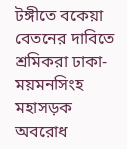টঙ্গীতে বকেয়া বেতনের দাবিতে শ্রমিকরা ঢাকা-ময়মনসিংহ মহাসড়ক অবরোধ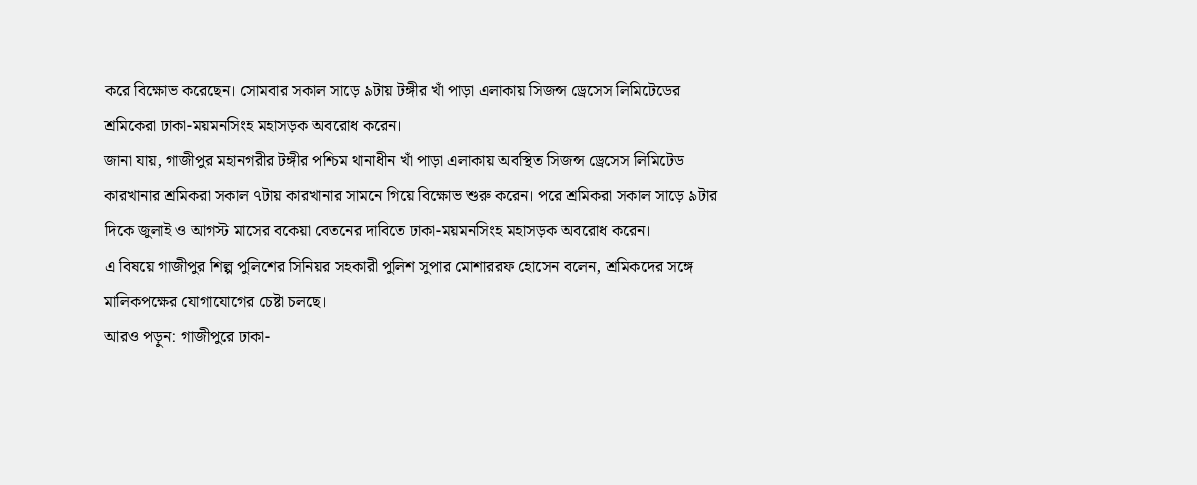করে বিক্ষোভ করেছেন। সোমবার সকাল সাড়ে ৯টায় টঙ্গীর খাঁ পাড়া এলাকায় সিজন্স ড্রেসেস লিমিটেডের শ্রমিকেরা ঢাকা-ময়মনসিংহ মহাসড়ক অবরোধ করেন।
জানা যায়, গাজীপুর মহানগরীর টঙ্গীর পশ্চিম থানাধীন খাঁ পাড়া এলাকায় অবস্থিত সিজন্স ড্রেসেস লিমিটেড কারখানার শ্রমিকরা সকাল ৭টায় কারখানার সামনে গিয়ে বিক্ষোভ শুরু করেন। পরে শ্রমিকরা সকাল সাড়ে ৯টার দিকে জুলাই ও আগস্ট মাসের বকেয়া বেতনের দাবিতে ঢাকা-ময়মনসিংহ মহাসড়ক অবরোধ করেন।
এ বিষয়ে গাজীপুর শিল্প পুলিশের সিনিয়র সহকারী পুলিশ সুপার মোশাররফ হোসেন বলেন, শ্রমিকদের সঙ্গে মালিকপক্ষের যোগাযোগের চেষ্টা চলছে।
আরও পড়ুন: গাজীপুরে ঢাকা-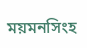ময়মনসিংহ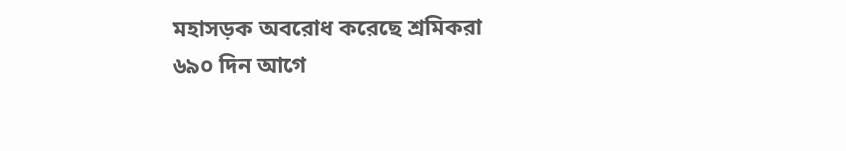মহাসড়ক অবরোধ করেছে শ্রমিকরা
৬৯০ দিন আগে